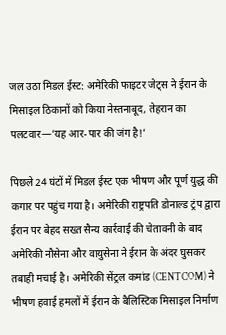जल उठा मिडल ईस्ट: अमेरिकी फाइटर जेट्स ने ईरान के मिसाइल ठिकानों को किया नेस्तनाबूद, तेहरान का पलटवार—’यह आर-पार की जंग है!’

पिछले 24 घंटों में मिडल ईस्ट एक भीषण और पूर्ण युद्ध की कगार पर पहुंच गया है। अमेरिकी राष्ट्रपति डोनाल्ड ट्रंप द्वारा ईरान पर बेहद सख्त सैन्य कार्रवाई की चेतावनी के बाद अमेरिकी नौसेना और वायुसेना ने ईरान के अंदर घुसकर तबाही मचाई है। अमेरिकी सेंट्रल कमांड (CENTCOM) ने भीषण हवाई हमलों में ईरान के बैलिस्टिक मिसाइल निर्माण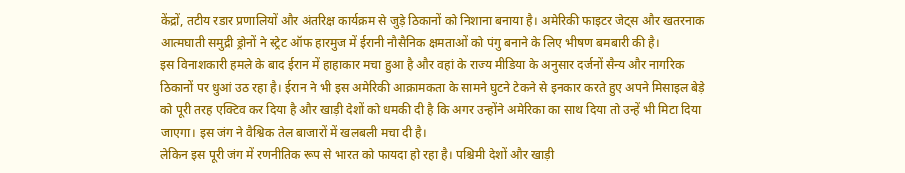केंद्रों, तटीय रडार प्रणालियों और अंतरिक्ष कार्यक्रम से जुड़े ठिकानों को निशाना बनाया है। अमेरिकी फाइटर जेट्स और खतरनाक आत्मघाती समुद्री ड्रोनों ने स्ट्रेट ऑफ हारमुज में ईरानी नौसैनिक क्षमताओं को पंगु बनाने के लिए भीषण बमबारी की है।
इस विनाशकारी हमले के बाद ईरान में हाहाकार मचा हुआ है और वहां के राज्य मीडिया के अनुसार दर्जनों सैन्य और नागरिक ठिकानों पर धुआं उठ रहा है। ईरान ने भी इस अमेरिकी आक्रामकता के सामने घुटने टेकने से इनकार करते हुए अपने मिसाइल बेड़े को पूरी तरह एक्टिव कर दिया है और खाड़ी देशों को धमकी दी है कि अगर उन्होंने अमेरिका का साथ दिया तो उन्हें भी मिटा दिया जाएगा। इस जंग ने वैश्विक तेल बाजारों में खलबली मचा दी है।
लेकिन इस पूरी जंग में रणनीतिक रूप से भारत को फायदा हो रहा है। पश्चिमी देशों और खाड़ी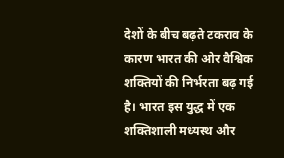देशों के बीच बढ़ते टकराव के कारण भारत की ओर वैश्विक शक्तियों की निर्भरता बढ़ गई है। भारत इस युद्ध में एक शक्तिशाली मध्यस्थ और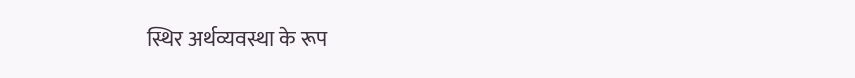स्थिर अर्थव्यवस्था के रूप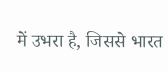में उभरा है, जिससे भारत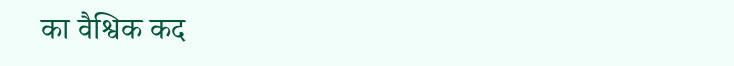का वैश्विक कद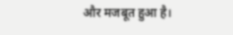और मजबूत हुआ है।